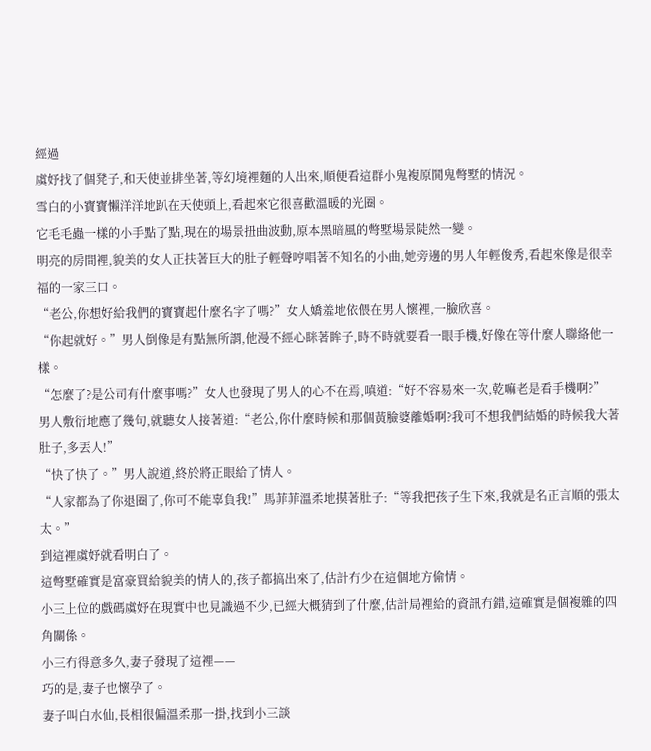經過
虞妤找了個凳子,和天使並排坐著,等幻境裡麵的人出來,順便看這群小鬼複原鬨鬼彆墅的情況。
雪白的小寶寶懶洋洋地趴在天使頭上,看起來它很喜歡溫暖的光圈。
它毛毛蟲一樣的小手點了點,現在的場景扭曲波動,原本黑暗風的彆墅場景陡然一變。
明亮的房間裡,貌美的女人正扶著巨大的肚子輕聲哼唱著不知名的小曲,她旁邊的男人年輕俊秀,看起來像是很幸福的一家三口。
“老公,你想好給我們的寶寶起什麼名字了嗎?”女人嬌羞地依偎在男人懷裡,一臉欣喜。
“你起就好。”男人倒像是有點無所謂,他漫不經心眯著眸子,時不時就要看一眼手機,好像在等什麼人聯絡他一樣。
“怎麼了?是公司有什麼事嗎?”女人也發現了男人的心不在焉,嗔道:“好不容易來一次,乾嘛老是看手機啊?”
男人敷衍地應了幾句,就聽女人接著道:“老公,你什麼時候和那個黃臉婆離婚啊?我可不想我們結婚的時候我大著肚子,多丟人!”
“快了快了。”男人說道,終於將正眼給了情人。
“人家都為了你退圈了,你可不能辜負我!”馬菲菲溫柔地摸著肚子:“等我把孩子生下來,我就是名正言順的張太太。”
到這裡虞妤就看明白了。
這彆墅確實是富豪買給貌美的情人的,孩子都搞出來了,估計冇少在這個地方偷情。
小三上位的戲碼虞妤在現實中也見識過不少,已經大概猜到了什麼,估計局裡給的資訊冇錯,這確實是個複雜的四角關係。
小三冇得意多久,妻子發現了這裡——
巧的是,妻子也懷孕了。
妻子叫白水仙,長相很偏溫柔那一掛,找到小三談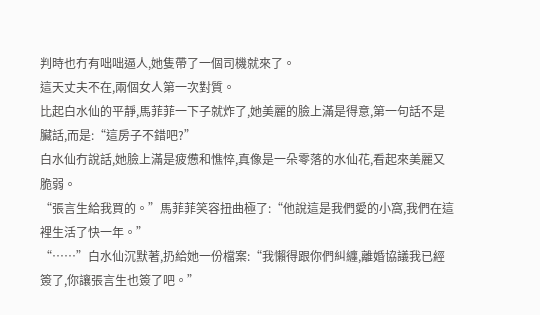判時也冇有咄咄逼人,她隻帶了一個司機就來了。
這天丈夫不在,兩個女人第一次對質。
比起白水仙的平靜,馬菲菲一下子就炸了,她美麗的臉上滿是得意,第一句話不是臟話,而是:“這房子不錯吧?”
白水仙冇說話,她臉上滿是疲憊和憔悴,真像是一朵零落的水仙花,看起來美麗又脆弱。
“張言生給我買的。”馬菲菲笑容扭曲極了:“他說這是我們愛的小窩,我們在這裡生活了快一年。”
“……”白水仙沉默著,扔給她一份檔案:“我懶得跟你們糾纏,離婚協議我已經簽了,你讓張言生也簽了吧。”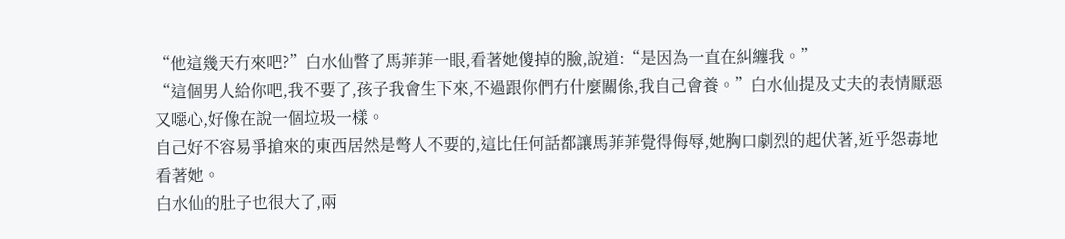“他這幾天冇來吧?”白水仙瞥了馬菲菲一眼,看著她傻掉的臉,說道:“是因為一直在糾纏我。”
“這個男人給你吧,我不要了,孩子我會生下來,不過跟你們冇什麼關係,我自己會養。”白水仙提及丈夫的表情厭惡又噁心,好像在說一個垃圾一樣。
自己好不容易爭搶來的東西居然是彆人不要的,這比任何話都讓馬菲菲覺得侮辱,她胸口劇烈的起伏著,近乎怨毒地看著她。
白水仙的肚子也很大了,兩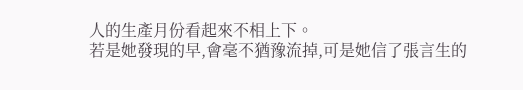人的生產月份看起來不相上下。
若是她發現的早,會毫不猶豫流掉,可是她信了張言生的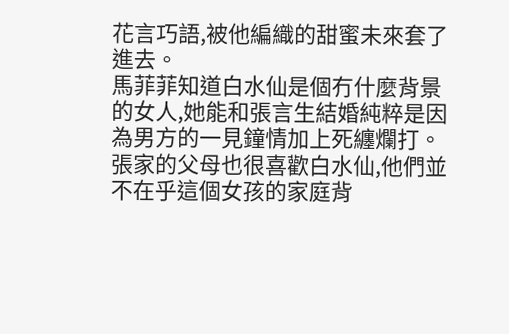花言巧語,被他編織的甜蜜未來套了進去。
馬菲菲知道白水仙是個冇什麼背景的女人,她能和張言生結婚純粹是因為男方的一見鐘情加上死纏爛打。
張家的父母也很喜歡白水仙,他們並不在乎這個女孩的家庭背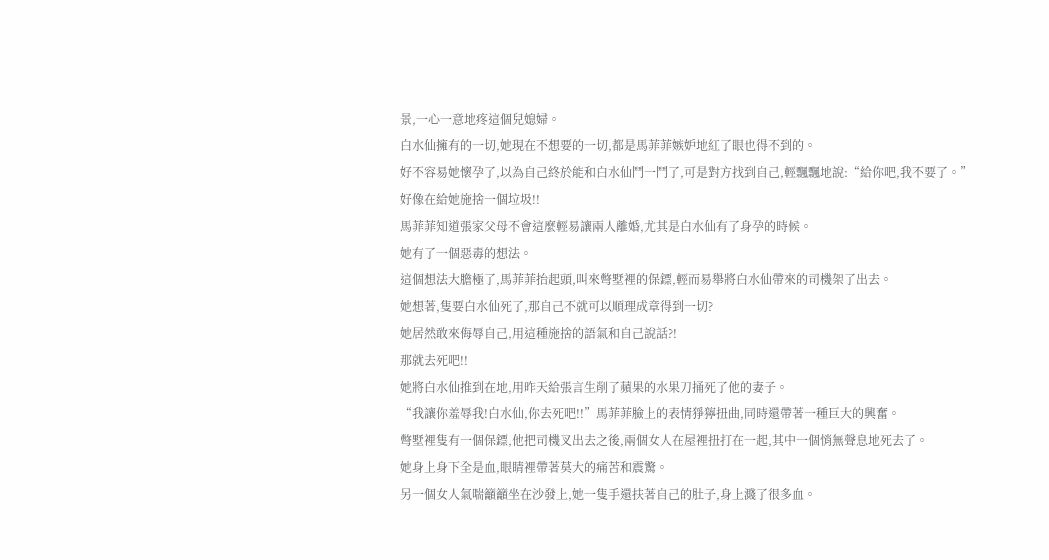景,一心一意地疼這個兒媳婦。
白水仙擁有的一切,她現在不想要的一切,都是馬菲菲嫉妒地紅了眼也得不到的。
好不容易她懷孕了,以為自己終於能和白水仙鬥一鬥了,可是對方找到自己,輕飄飄地說:“給你吧,我不要了。”
好像在給她施捨一個垃圾!!
馬菲菲知道張家父母不會這麼輕易讓兩人離婚,尤其是白水仙有了身孕的時候。
她有了一個惡毒的想法。
這個想法大膽極了,馬菲菲抬起頭,叫來彆墅裡的保鏢,輕而易舉將白水仙帶來的司機架了出去。
她想著,隻要白水仙死了,那自己不就可以順理成章得到一切?
她居然敢來侮辱自己,用這種施捨的語氣和自己說話?!
那就去死吧!!
她將白水仙推到在地,用昨天給張言生削了蘋果的水果刀捅死了他的妻子。
“我讓你羞辱我!白水仙,你去死吧!!”馬菲菲臉上的表情猙獰扭曲,同時還帶著一種巨大的興奮。
彆墅裡隻有一個保鏢,他把司機叉出去之後,兩個女人在屋裡扭打在一起,其中一個悄無聲息地死去了。
她身上身下全是血,眼睛裡帶著莫大的痛苦和震驚。
另一個女人氣喘籲籲坐在沙發上,她一隻手還扶著自己的肚子,身上濺了很多血。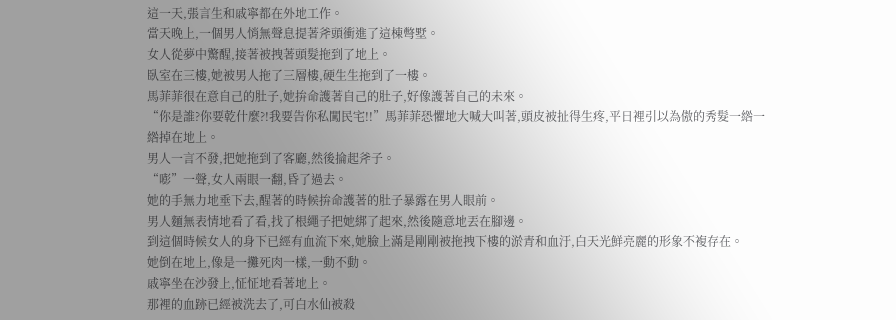這一天,張言生和戚寧都在外地工作。
當天晚上,一個男人悄無聲息提著斧頭衝進了這棟彆墅。
女人從夢中驚醒,接著被拽著頭髮拖到了地上。
臥室在三樓,她被男人拖了三層樓,硬生生拖到了一樓。
馬菲菲很在意自己的肚子,她拚命護著自己的肚子,好像護著自己的未來。
“你是誰?你要乾什麼?!我要告你私闖民宅!!”馬菲菲恐懼地大喊大叫著,頭皮被扯得生疼,平日裡引以為傲的秀髮一綹一綹掉在地上。
男人一言不發,把她拖到了客廳,然後掄起斧子。
“嘭”一聲,女人兩眼一翻,昏了過去。
她的手無力地垂下去,醒著的時候拚命護著的肚子暴露在男人眼前。
男人麵無表情地看了看,找了根繩子把她綁了起來,然後隨意地丟在腳邊。
到這個時候女人的身下已經有血流下來,她臉上滿是剛剛被拖拽下樓的淤青和血汙,白天光鮮亮麗的形象不複存在。
她倒在地上,像是一攤死肉一樣,一動不動。
戚寧坐在沙發上,怔怔地看著地上。
那裡的血跡已經被洗去了,可白水仙被殺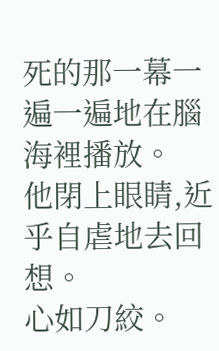死的那一幕一遍一遍地在腦海裡播放。
他閉上眼睛,近乎自虐地去回想。
心如刀絞。